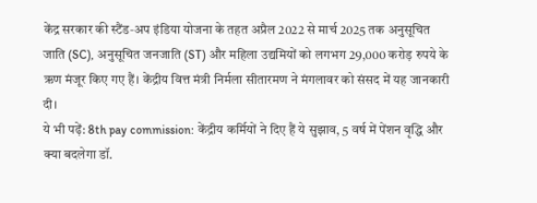केंद्र सरकार की स्टैंड‑अप इंडिया योजना के तहत अप्रैल 2022 से मार्च 2025 तक अनुसूचित जाति (SC), अनुसूचित जनजाति (ST) और महिला उद्यमियों को लगभग 29,000 करोड़ रुपये के ऋण मंजूर किए गए हैं। केंद्रीय वित्त मंत्री निर्मला सीतारमण ने मंगलावर को संसद में यह जानकारी दी।
ये भी पढ़ें: 8th pay commission: केंद्रीय कर्मियों ने दिए हैं ये सुझाव, 5 वर्ष में पेंशन वृद्धि और क्या बदलेगा डॉ.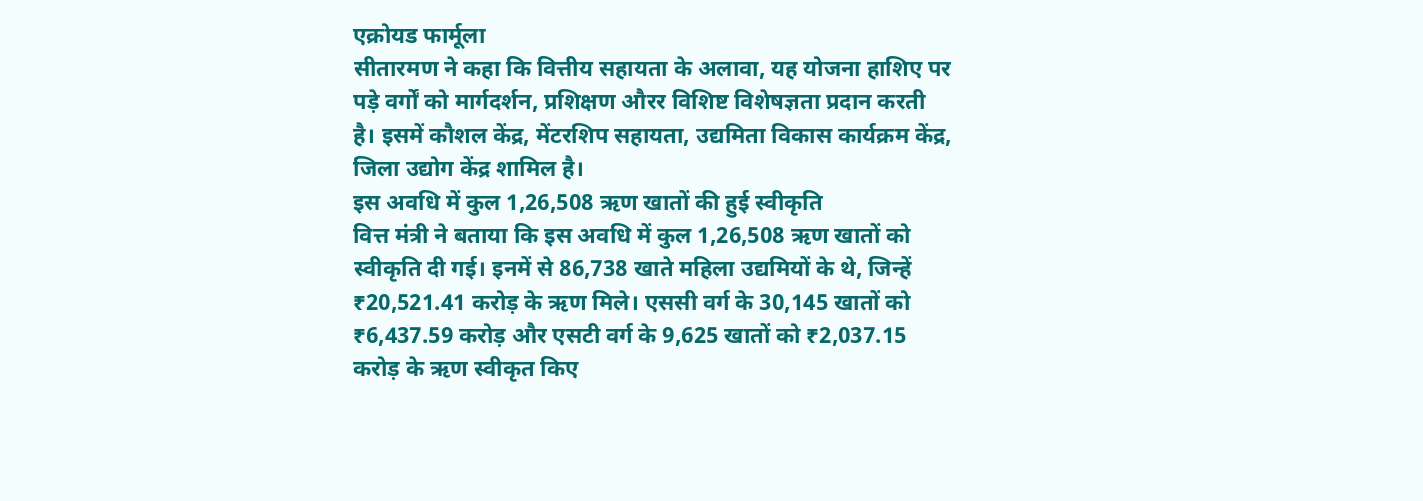एक्रोयड फार्मूला
सीतारमण ने कहा कि वित्तीय सहायता के अलावा, यह योजना हाशिए पर पड़े वर्गों को मार्गदर्शन, प्रशिक्षण औरर विशिष्ट विशेषज्ञता प्रदान करती है। इसमें कौशल केंद्र, मेंटरशिप सहायता, उद्यमिता विकास कार्यक्रम केंद्र, जिला उद्योग केंद्र शामिल है।
इस अवधि में कुल 1,26,508 ऋण खातों की हुई स्वीकृति
वित्त मंत्री ने बताया कि इस अवधि में कुल 1,26,508 ऋण खातों को स्वीकृति दी गई। इनमें से 86,738 खाते महिला उद्यमियों के थे, जिन्हें ₹20,521.41 करोड़ के ऋण मिले। एससी वर्ग के 30,145 खातों को ₹6,437.59 करोड़ और एसटी वर्ग के 9,625 खातों को ₹2,037.15 करोड़ के ऋण स्वीकृत किए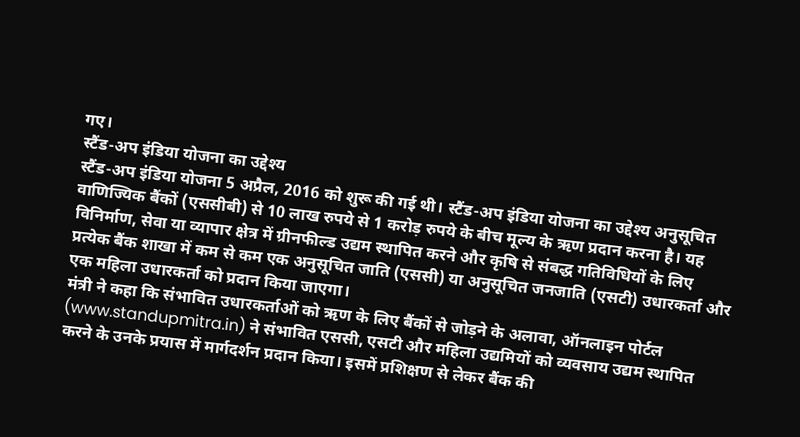गए।
स्टैंड-अप इंडिया योजना का उद्देश्य
स्टैंड-अप इंडिया योजना 5 अप्रैल, 2016 को शुरू की गई थी। स्टैंड-अप इंडिया योजना का उद्देश्य अनुसूचित वाणिज्यिक बैंकों (एससीबी) से 10 लाख रुपये से 1 करोड़ रुपये के बीच मूल्य के ऋण प्रदान करना है। यह विनिर्माण, सेवा या व्यापार क्षेत्र में ग्रीनफील्ड उद्यम स्थापित करने और कृषि से संबद्ध गतिविधियों के लिए प्रत्येक बैंक शाखा में कम से कम एक अनुसूचित जाति (एससी) या अनुसूचित जनजाति (एसटी) उधारकर्ता और एक महिला उधारकर्ता को प्रदान किया जाएगा।
मंत्री ने कहा कि संभावित उधारकर्ताओं को ऋण के लिए बैंकों से जोड़ने के अलावा, ऑनलाइन पोर्टल (www.standupmitra.in) ने संभावित एससी, एसटी और महिला उद्यमियों को व्यवसाय उद्यम स्थापित करने के उनके प्रयास में मार्गदर्शन प्रदान किया। इसमें प्रशिक्षण से लेकर बैंक की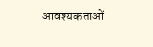आवश्यकताओं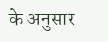के अनुसार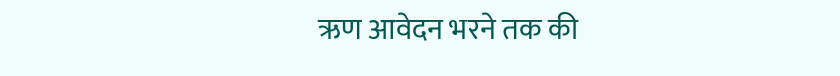ऋण आवेदन भरने तक की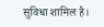सुविधा शामिल है।